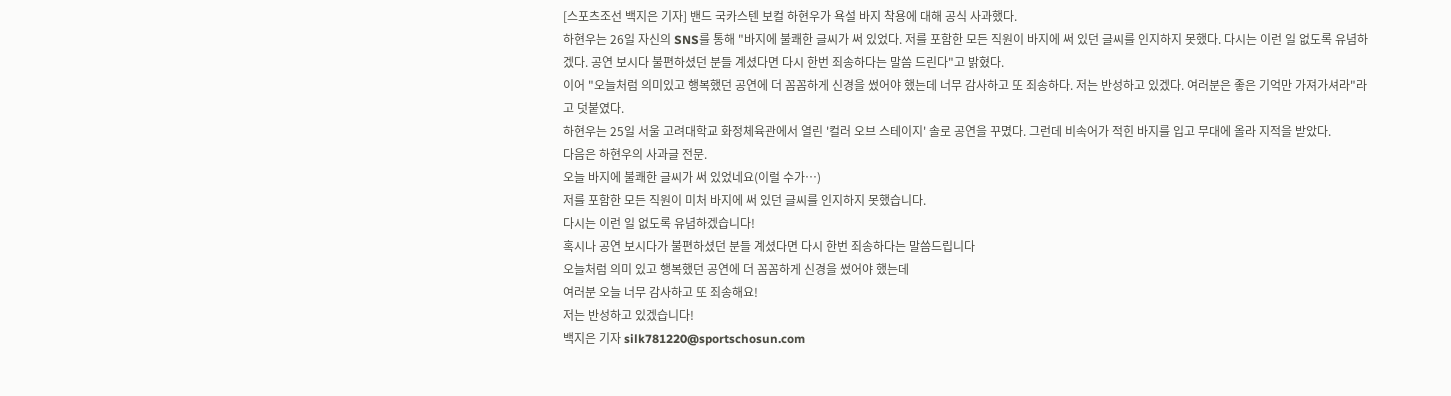[스포츠조선 백지은 기자] 밴드 국카스텐 보컬 하현우가 욕설 바지 착용에 대해 공식 사과했다.
하현우는 26일 자신의 SNS를 통해 "바지에 불쾌한 글씨가 써 있었다. 저를 포함한 모든 직원이 바지에 써 있던 글씨를 인지하지 못했다. 다시는 이런 일 없도록 유념하겠다. 공연 보시다 불편하셨던 분들 계셨다면 다시 한번 죄송하다는 말씀 드린다"고 밝혔다.
이어 "오늘처럼 의미있고 행복했던 공연에 더 꼼꼼하게 신경을 썼어야 했는데 너무 감사하고 또 죄송하다. 저는 반성하고 있겠다. 여러분은 좋은 기억만 가져가셔라"라고 덧붙였다.
하현우는 25일 서울 고려대학교 화정체육관에서 열린 '컬러 오브 스테이지' 솔로 공연을 꾸몄다. 그런데 비속어가 적힌 바지를 입고 무대에 올라 지적을 받았다.
다음은 하현우의 사과글 전문.
오늘 바지에 불쾌한 글씨가 써 있었네요(이럴 수가…)
저를 포함한 모든 직원이 미처 바지에 써 있던 글씨를 인지하지 못했습니다.
다시는 이런 일 없도록 유념하겠습니다!
혹시나 공연 보시다가 불편하셨던 분들 계셨다면 다시 한번 죄송하다는 말씀드립니다
오늘처럼 의미 있고 행복했던 공연에 더 꼼꼼하게 신경을 썼어야 했는데
여러분 오늘 너무 감사하고 또 죄송해요!
저는 반성하고 있겠습니다!
백지은 기자 silk781220@sportschosun.com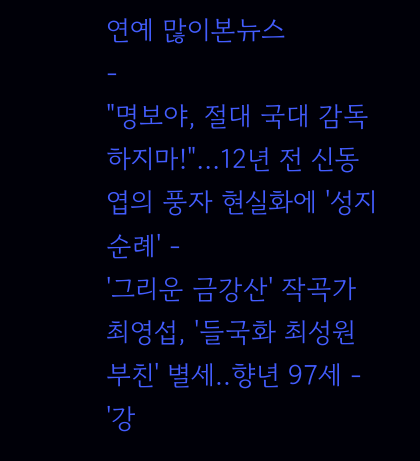연예 많이본뉴스
-
"명보야, 절대 국대 감독 하지마!"…12년 전 신동엽의 풍자 현실화에 '성지순례' -
'그리운 금강산' 작곡가 최영섭, '들국화 최성원 부친' 별세..향년 97세 -
'강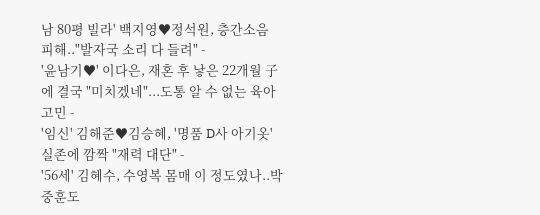남 80평 빌라' 백지영♥정석원, 층간소음 피해.."발자국 소리 다 들려" -
'윤남기♥' 이다은, 재혼 후 낳은 22개월 子에 결국 "미치겠네"...도통 알 수 없는 육아 고민 -
'임신' 김해준♥김승혜, '명품 D사 아기옷' 실존에 깜짝 "재력 대단" -
'56세' 김혜수, 수영복 몸매 이 정도였나..박중훈도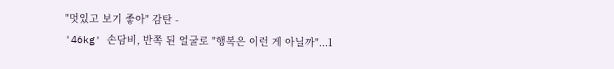"멋있고 보기 좋아" 감탄 -
'46kg' 손담비, 반쪽 된 얼굴로 "행복은 이런 게 아닐까"...1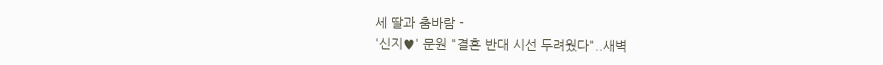세 딸과 춤바람 -
'신지♥' 문원 "결혼 반대 시선 두려웠다"..새벽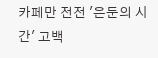카페만 전전 '은둔의 시간' 고백